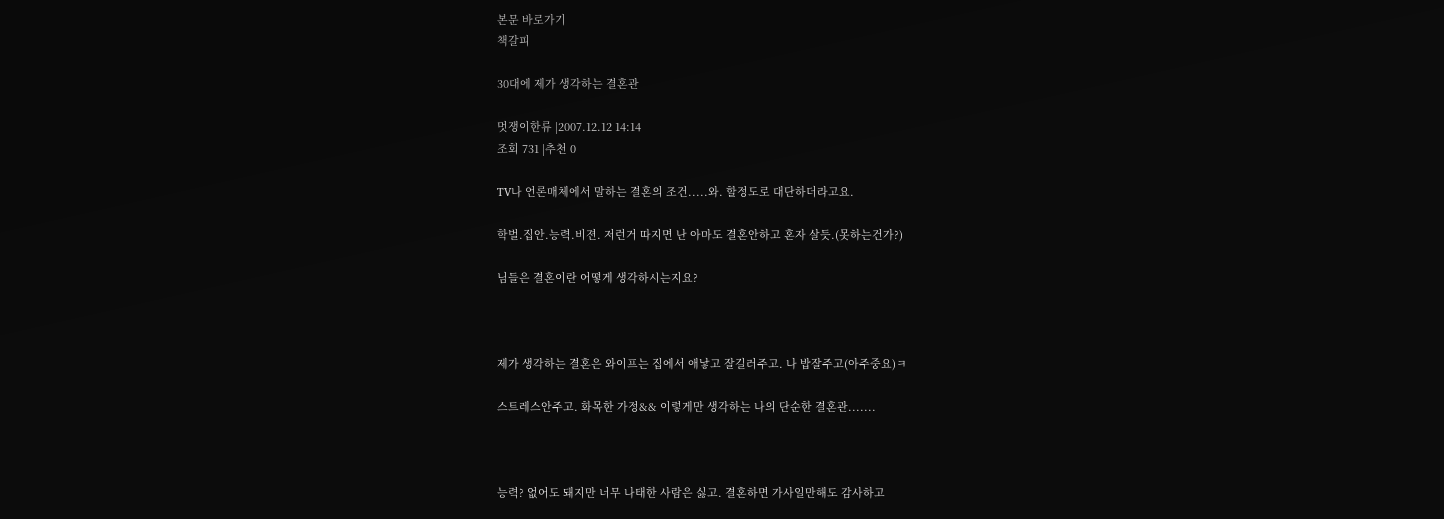본문 바로가기
책갈피

30대에 제가 생각하는 결혼관

멋쟁이한류 |2007.12.12 14:14
조회 731 |추천 0

TV나 언론매체에서 말하는 결혼의 조건.....와. 할정도로 대단하더라고요.

학벌.집안.능력.비젼. 저런거 따지면 난 아마도 결혼안하고 혼자 살듯.(못하는건가?)

님들은 결혼이란 어떻게 생각하시는지요?



제가 생각하는 결혼은 와이프는 집에서 애낳고 잘길러주고. 나 밥잘주고(아주중요)ㅋ

스트레스안주고. 화목한 가정&& 이렇게만 생각하는 나의 단순한 결혼관.......



능력? 없어도 돼지만 너무 나태한 사람은 싫고. 결혼하면 가사일만해도 감사하고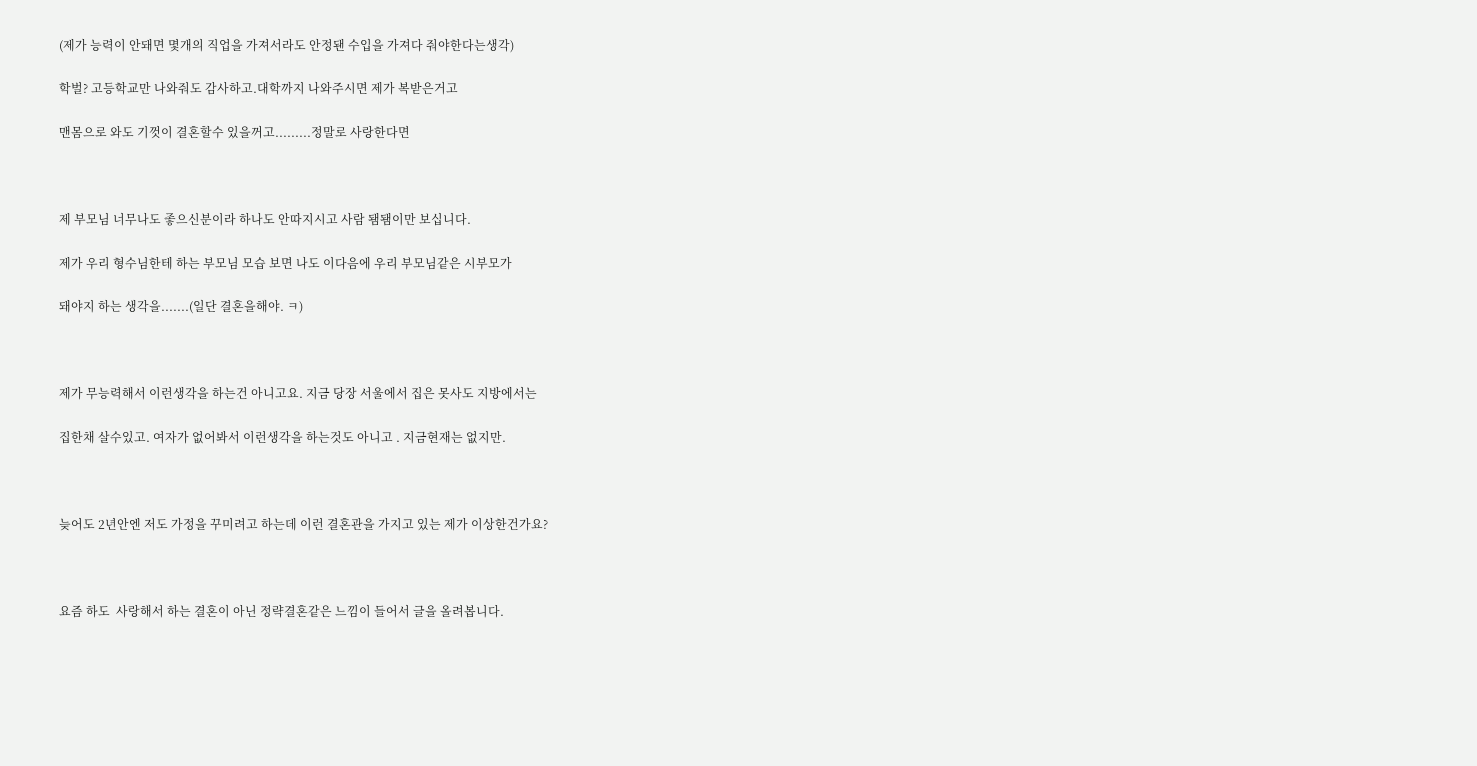(제가 능력이 안돼면 몇개의 직업을 가져서라도 안정됀 수입을 가져다 줘야한다는생각)

학벌? 고등학교만 나와줘도 감사하고.대학까지 나와주시면 제가 복받은거고

맨몸으로 와도 기껏이 결혼할수 있을꺼고.........정말로 사랑한다면



제 부모님 너무나도 좋으신분이라 하나도 안따지시고 사람 됌됌이만 보십니다.

제가 우리 형수님한테 하는 부모님 모습 보면 나도 이다음에 우리 부모님같은 시부모가

돼야지 하는 생각을.......(일단 결혼을해야. ㅋ)



제가 무능력해서 이런생각을 하는건 아니고요. 지금 당장 서울에서 집은 못사도 지방에서는

집한채 살수있고. 여자가 없어봐서 이런생각을 하는것도 아니고 . 지금현재는 없지만.



늦어도 2년안엔 저도 가정을 꾸미려고 하는데 이런 결혼관을 가지고 있는 제가 이상한건가요?



요즘 하도  사랑해서 하는 결혼이 아닌 정략결혼같은 느낌이 들어서 글을 올려봅니다.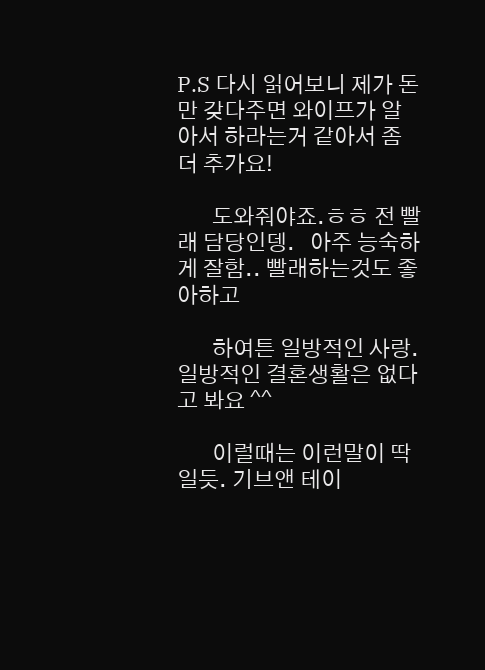P.S 다시 읽어보니 제가 돈만 갖다주면 와이프가 알아서 하라는거 같아서 좀더 추가요!

       도와줘야죠.ㅎㅎ 전 빨래 담당인뎅.   아주 능숙하게 잘함.. 빨래하는것도 좋아하고

       하여튼 일방적인 사랑. 일방적인 결혼생활은 없다고 봐요 ^^

       이럴때는 이런말이 딱일듯. 기브앤 테이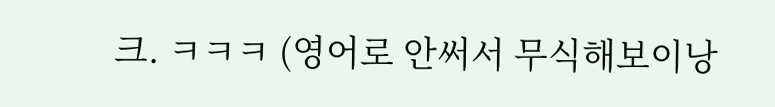크. ㅋㅋㅋ (영어로 안써서 무식해보이낭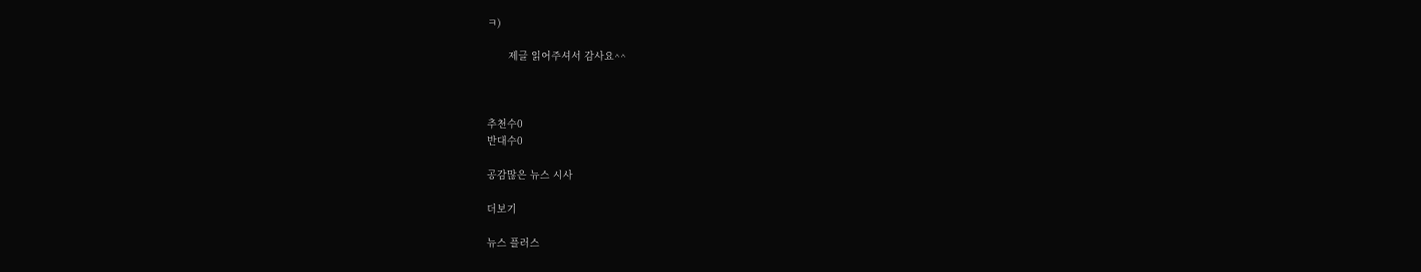ㅋ)

       제글 읽어주셔서 감사요^^



추천수0
반대수0

공감많은 뉴스 시사

더보기

뉴스 플러스